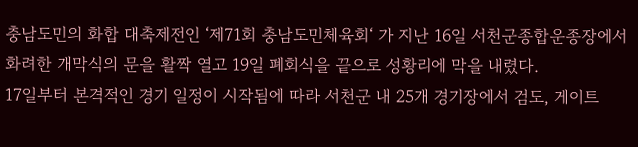충남도민의 화합 대축제전인 ‘제71회 충남도민체육회‘ 가 지난 16일 서천군종합운종장에서 화려한 개막식의 문을 활짝 열고 19일 폐회식을 끝으로 성황리에 막을 내렸다.
17일부터 본격적인 경기 일정이 시작됨에 따라 서천군 내 25개 경기장에서 검도, 게이트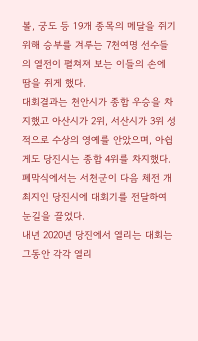볼, 궁도 등 19개 종목의 메달을 쥐기 위해 승부를 겨루는 7천여명 선수들의 열전이 펼쳐져 보는 이들의 손에 땀을 쥐게 했다.
대회결과는 천안시가 종합 우승을 차지했고 아산시가 2위, 서산시가 3위 성적으로 수상의 영예를 안았으며, 아쉽게도 당진시는 종합 4위를 차지했다.
폐막식에서는 서천군이 다음 체전 개최지인 당진시에 대회기를 전달하여 눈길을 끌었다.
내년 2020년 당진에서 열리는 대회는 그동안 각각 열리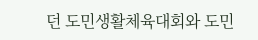던 도민생활체육대회와 도민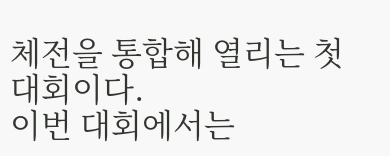체전을 통합해 열리는 첫 대회이다.
이번 대회에서는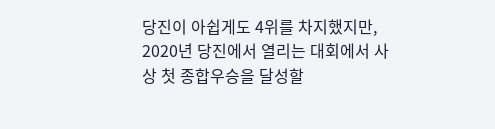당진이 아쉽게도 4위를 차지했지만, 2020년 당진에서 열리는 대회에서 사상 첫 종합우승을 달성할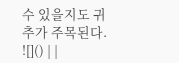수 있을지도 귀추가 주목된다.
![]() | |